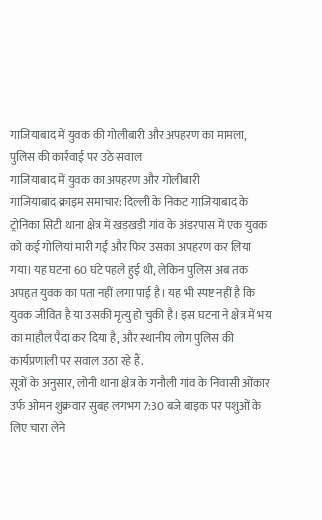गाजियाबाद में युवक की गोलीबारी और अपहरण का मामला, पुलिस की कार्रवाई पर उठे सवाल
गाजियाबाद में युवक का अपहरण और गोलीबारी
गाजियाबाद क्राइम समाचार: दिल्ली के निकट गाजियाबाद के ट्रोनिका सिटी थाना क्षेत्र में खड़खड़ी गांव के अंडरपास में एक युवक को कई गोलियां मारी गईं और फिर उसका अपहरण कर लिया गया। यह घटना 60 घंटे पहले हुई थी, लेकिन पुलिस अब तक अपहृत युवक का पता नहीं लगा पाई है। यह भी स्पष्ट नहीं है कि युवक जीवित है या उसकी मृत्यु हो चुकी है। इस घटना ने क्षेत्र में भय का माहौल पैदा कर दिया है, और स्थानीय लोग पुलिस की कार्यप्रणाली पर सवाल उठा रहे हैं.
सूत्रों के अनुसार, लोनी थाना क्षेत्र के गनौली गांव के निवासी ओंकार उर्फ ओमन शुक्रवार सुबह लगभग 7:30 बजे बाइक पर पशुओं के लिए चारा लेने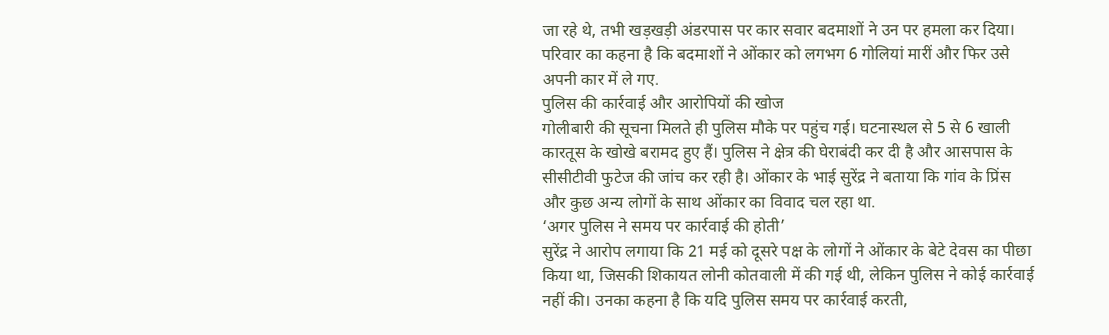जा रहे थे, तभी खड़खड़ी अंडरपास पर कार सवार बदमाशों ने उन पर हमला कर दिया। परिवार का कहना है कि बदमाशों ने ओंकार को लगभग 6 गोलियां मारीं और फिर उसे अपनी कार में ले गए.
पुलिस की कार्रवाई और आरोपियों की खोज
गोलीबारी की सूचना मिलते ही पुलिस मौके पर पहुंच गई। घटनास्थल से 5 से 6 खाली कारतूस के खोखे बरामद हुए हैं। पुलिस ने क्षेत्र की घेराबंदी कर दी है और आसपास के सीसीटीवी फुटेज की जांच कर रही है। ओंकार के भाई सुरेंद्र ने बताया कि गांव के प्रिंस और कुछ अन्य लोगों के साथ ओंकार का विवाद चल रहा था.
‘अगर पुलिस ने समय पर कार्रवाई की होती’
सुरेंद्र ने आरोप लगाया कि 21 मई को दूसरे पक्ष के लोगों ने ओंकार के बेटे देवस का पीछा किया था, जिसकी शिकायत लोनी कोतवाली में की गई थी, लेकिन पुलिस ने कोई कार्रवाई नहीं की। उनका कहना है कि यदि पुलिस समय पर कार्रवाई करती,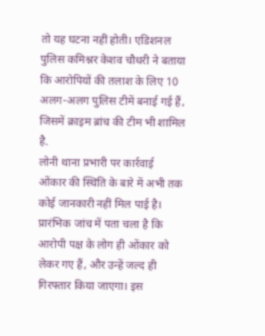तो यह घटना नहीं होती। एडिशनल पुलिस कमिश्नर केशव चौधरी ने बताया कि आरोपियों की तलाश के लिए 10 अलग-अलग पुलिस टीमें बनाई गई हैं, जिसमें क्राइम ब्रांच की टीम भी शामिल है.
लोनी थाना प्रभारी पर कार्रवाई
ओंकार की स्थिति के बारे में अभी तक कोई जानकारी नहीं मिल पाई है। प्रारंभिक जांच में पता चला है कि आरोपी पक्ष के लोग ही ओंकार को लेकर गए हैं, और उन्हें जल्द ही गिरफ्तार किया जाएगा। इस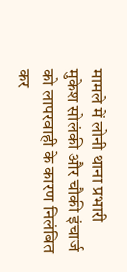मामले में लोनी थाना प्रभारी मुकेश सोलंकी और चौकी इंचार्ज को लापरवाही के कारण निलंबित कर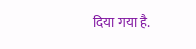दिया गया है.